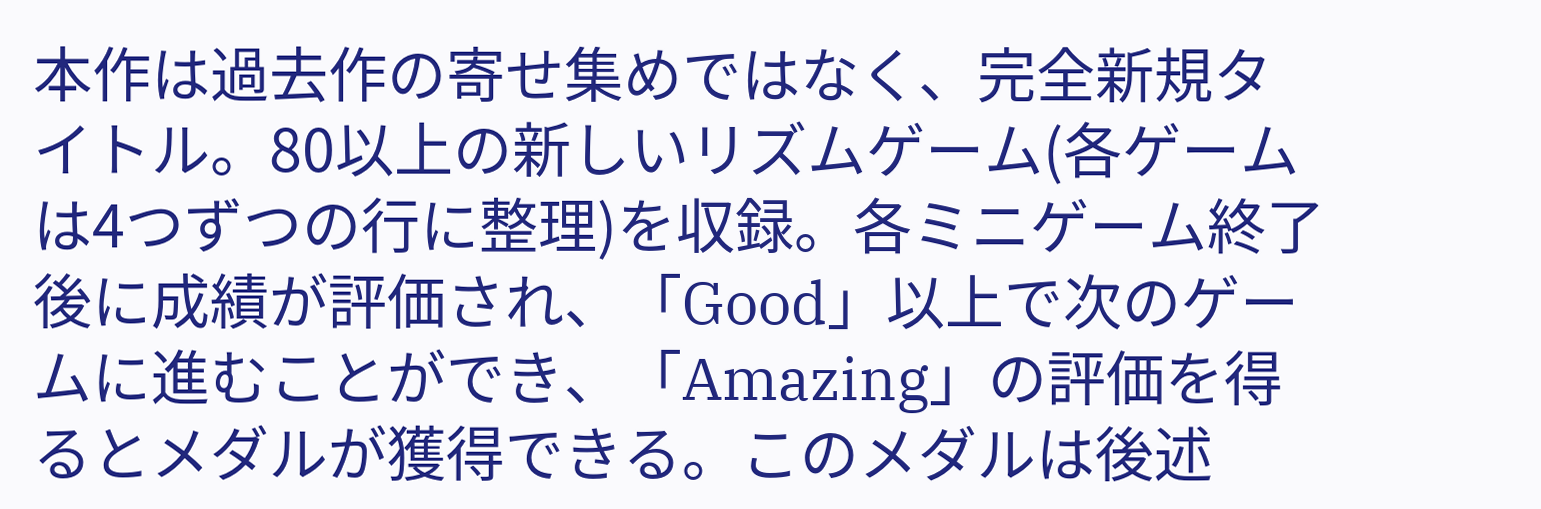本作は過去作の寄せ集めではなく、完全新規タイトル。80以上の新しいリズムゲーム(各ゲームは4つずつの行に整理)を収録。各ミニゲーム終了後に成績が評価され、「Good」以上で次のゲームに進むことができ、「Amazing」の評価を得るとメダルが獲得できる。このメダルは後述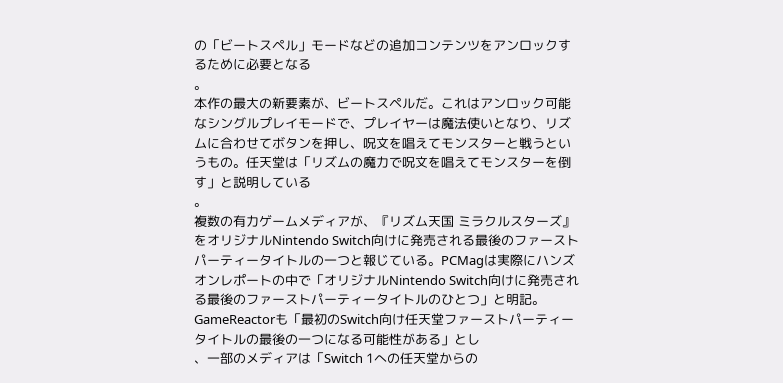の「ビートスペル」モードなどの追加コンテンツをアンロックするために必要となる
。
本作の最大の新要素が、ビートスペルだ。これはアンロック可能なシングルプレイモードで、プレイヤーは魔法使いとなり、リズムに合わせてボタンを押し、呪文を唱えてモンスターと戦うというもの。任天堂は「リズムの魔力で呪文を唱えてモンスターを倒す」と説明している
。
複数の有力ゲームメディアが、『リズム天国 ミラクルスターズ』をオリジナルNintendo Switch向けに発売される最後のファーストパーティータイトルの一つと報じている。PCMagは実際にハンズオンレポートの中で「オリジナルNintendo Switch向けに発売される最後のファーストパーティータイトルのひとつ」と明記。GameReactorも「最初のSwitch向け任天堂ファーストパーティータイトルの最後の一つになる可能性がある」とし
、一部のメディアは「Switch 1への任天堂からの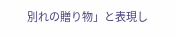別れの贈り物」と表現し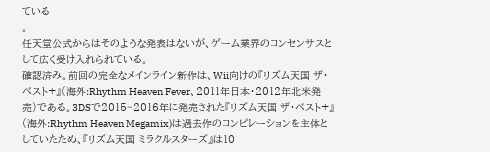ている
。
任天堂公式からはそのような発表はないが、ゲーム業界のコンセンサスとして広く受け入れられている。
確認済み。前回の完全なメインライン新作は、Wii向けの『リズム天国 ザ・ベスト+』(海外:Rhythm Heaven Fever、2011年日本・2012年北米発売)である。3DSで2015~2016年に発売された『リズム天国 ザ・ベスト+』(海外:Rhythm Heaven Megamix)は過去作のコンピレーションを主体としていたため、『リズム天国 ミラクルスターズ』は10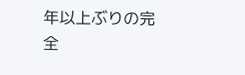年以上ぶりの完全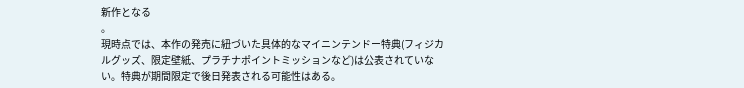新作となる
。
現時点では、本作の発売に紐づいた具体的なマイニンテンドー特典(フィジカルグッズ、限定壁紙、プラチナポイントミッションなど)は公表されていない。特典が期間限定で後日発表される可能性はある。